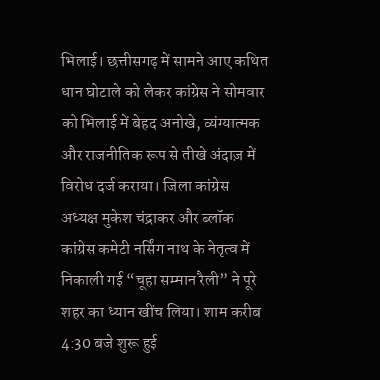भिलाई। छत्तीसगढ़ में सामने आए कथित धान घोटाले को लेकर कांग्रेस ने सोमवार को भिलाई में बेहद अनोखे, व्यंग्यात्मक और राजनीतिक रूप से तीखे अंदाज़ में विरोध दर्ज कराया। जिला कांग्रेस अध्यक्ष मुकेश चंद्राकर और ब्लॉक कांग्रेस कमेटी नर्सिंग नाथ के नेतृत्व में निकाली गई “चूहा सम्मान रैली” ने पूरे शहर का ध्यान खींच लिया। शाम करीब 4:30 बजे शुरू हुई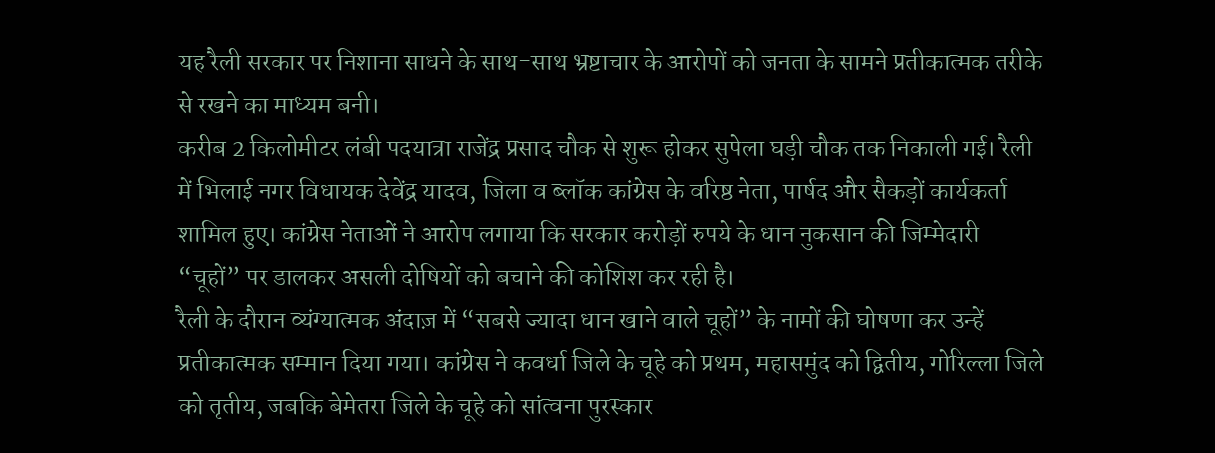यह रैली सरकार पर निशाना साधने के साथ-साथ भ्रष्टाचार के आरोपों को जनता के सामने प्रतीकात्मक तरीके से रखने का माध्यम बनी।
करीब 2 किलोमीटर लंबी पदयात्रा राजेंद्र प्रसाद चौक से शुरू होकर सुपेला घड़ी चौक तक निकाली गई। रैली में भिलाई नगर विधायक देवेंद्र यादव, जिला व ब्लॉक कांग्रेस के वरिष्ठ नेता, पार्षद और सैकड़ों कार्यकर्ता शामिल हुए। कांग्रेस नेताओं ने आरोप लगाया कि सरकार करोड़ों रुपये के धान नुकसान की जिम्मेदारी “चूहों” पर डालकर असली दोषियों को बचाने की कोशिश कर रही है।
रैली के दौरान व्यंग्यात्मक अंदाज़ में “सबसे ज्यादा धान खाने वाले चूहों” के नामों की घोषणा कर उन्हें प्रतीकात्मक सम्मान दिया गया। कांग्रेस ने कवर्धा जिले के चूहे को प्रथम, महासमुंद को द्वितीय, गोरिल्ला जिले को तृतीय, जबकि बेमेतरा जिले के चूहे को सांत्वना पुरस्कार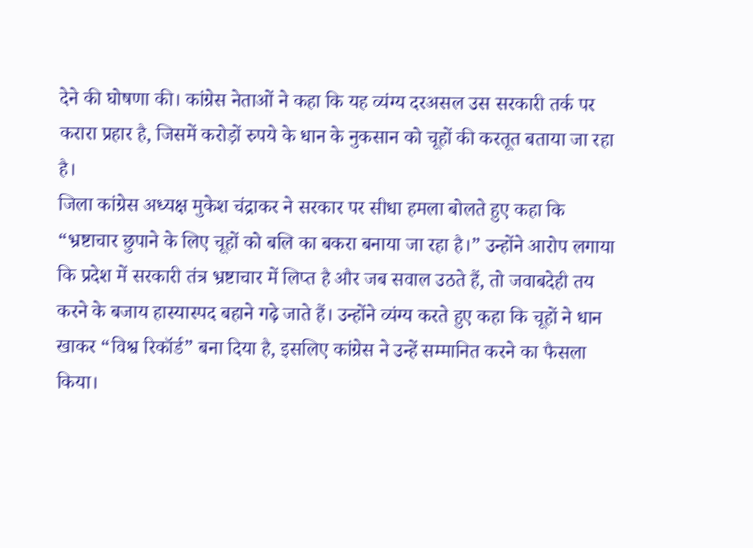देने की घोषणा की। कांग्रेस नेताओं ने कहा कि यह व्यंग्य दरअसल उस सरकारी तर्क पर करारा प्रहार है, जिसमें करोड़ों रुपये के धान के नुकसान को चूहों की करतूत बताया जा रहा है।
जिला कांग्रेस अध्यक्ष मुकेश चंद्राकर ने सरकार पर सीधा हमला बोलते हुए कहा कि “भ्रष्टाचार छुपाने के लिए चूहों को बलि का बकरा बनाया जा रहा है।” उन्होंने आरोप लगाया कि प्रदेश में सरकारी तंत्र भ्रष्टाचार में लिप्त है और जब सवाल उठते हैं, तो जवाबदेही तय करने के बजाय हास्यास्पद बहाने गढ़े जाते हैं। उन्होंने व्यंग्य करते हुए कहा कि चूहों ने धान खाकर “विश्व रिकॉर्ड” बना दिया है, इसलिए कांग्रेस ने उन्हें सम्मानित करने का फैसला किया।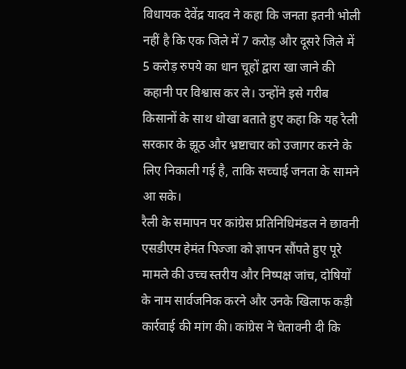विधायक देवेंद्र यादव ने कहा कि जनता इतनी भोली नहीं है कि एक जिले में 7 करोड़ और दूसरे जिले में 5 करोड़ रुपये का धान चूहों द्वारा खा जाने की कहानी पर विश्वास कर ले। उन्होंने इसे गरीब किसानों के साथ धोखा बताते हुए कहा कि यह रैली सरकार के झूठ और भ्रष्टाचार को उजागर करने के लिए निकाली गई है, ताकि सच्चाई जनता के सामने आ सके।
रैली के समापन पर कांग्रेस प्रतिनिधिमंडल ने छावनी एसडीएम हेमंत पिज्जा को ज्ञापन सौंपते हुए पूरे मामले की उच्च स्तरीय और निष्पक्ष जांच, दोषियों के नाम सार्वजनिक करने और उनके खिलाफ कड़ी कार्रवाई की मांग की। कांग्रेस ने चेतावनी दी कि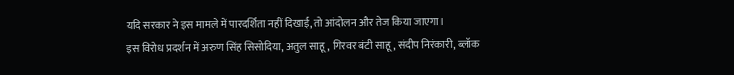यदि सरकार ने इस मामले में पारदर्शिता नहीं दिखाई, तो आंदोलन और तेज किया जाएगा।
इस विरोध प्रदर्शन में अरुण सिंह सिसोदिया, अतुल साहू, गिरवर बंटी साहू, संदीप निरंकारी, ब्लॉक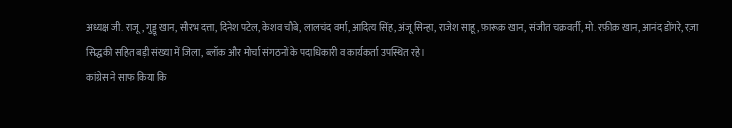अध्यक्ष जी. राजू, गुड्डू खान, सौरभ दत्ता, दिनेश पटेल, केशव चौबे, लालचंद वर्मा, आदित्य सिंह, अंजू सिन्हा, राजेश साहू, फ़ारूक़ खान, संजीत चक्रवर्ती, मो. रफ़ीक़ खान, आनंद डोंगरे, रज़ा सिद्धकी सहित बड़ी संख्या में जिला, ब्लॉक और मोर्चा संगठनों के पदाधिकारी व कार्यकर्ता उपस्थित रहे।
कांग्रेस ने साफ किया कि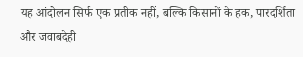यह आंदोलन सिर्फ एक प्रतीक नहीं, बल्कि किसानों के हक, पारदर्शिता और जवाबदेही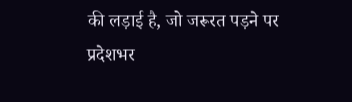की लड़ाई है, जो जरूरत पड़ने पर प्रदेशभर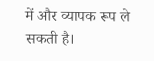में और व्यापक रूप ले सकती है।